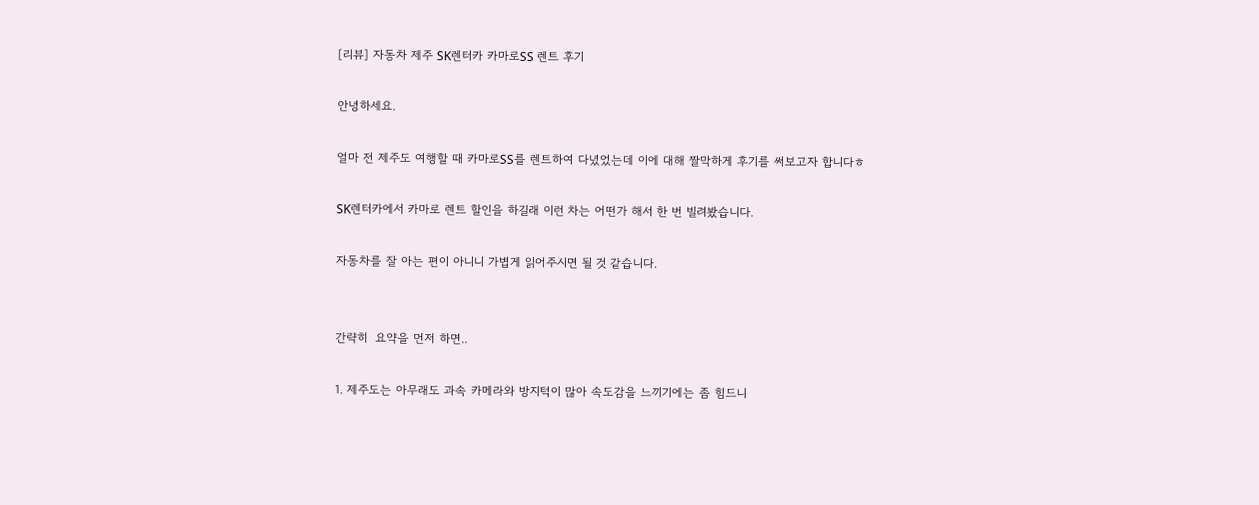[리뷰] 자동차 제주 SK렌터카 카마로SS 렌트 후기

안녕하세요.

얼마 전 제주도 여행할 때 카마로SS를 렌트하여 다녔었는데 이에 대해 짤막하게 후기를 써보고자 합니다ㅎ

SK렌터카에서 카마로 렌트 할인을 하길래 이런 차는 어떤가 해서 한 번 빌려봤습니다.

자동차를 잘 아는 편이 아니니 가볍게 읽어주시면 될 것 같습니다.


간략히  요약을 먼저 하면..

1. 제주도는 아무래도 과속 카메라와 방지턱이 많아 속도감을 느끼기에는 좀 힘드니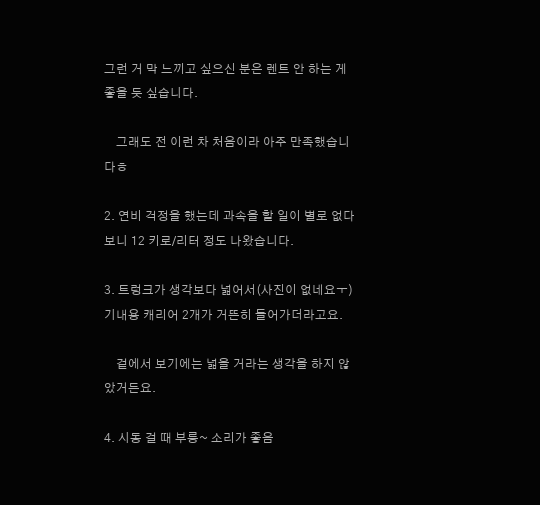그런 거 막 느끼고 싶으신 분은 렌트 안 하는 게 좋을 듯 싶습니다.

    그래도 전 이런 차 처음이라 아주 만족했습니다ㅎ

2. 연비 걱정을 했는데 과속을 할 일이 별로 없다보니 12 키로/리터 정도 나왔습니다.

3. 트렁크가 생각보다 넓어서(사진이 없네요ㅜ) 기내용 캐리어 2개가 거뜬히 들어가더라고요.

    겉에서 보기에는 넓을 거라는 생각을 하지 않았거든요.

4. 시동 걸 때 부릉~ 소리가 좋음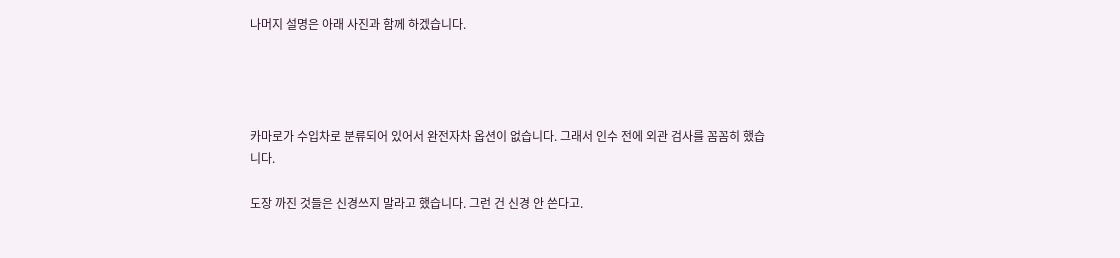나머지 설명은 아래 사진과 함께 하겠습니다.




카마로가 수입차로 분류되어 있어서 완전자차 옵션이 없습니다. 그래서 인수 전에 외관 검사를 꼼꼼히 했습니다.

도장 까진 것들은 신경쓰지 말라고 했습니다. 그런 건 신경 안 쓴다고.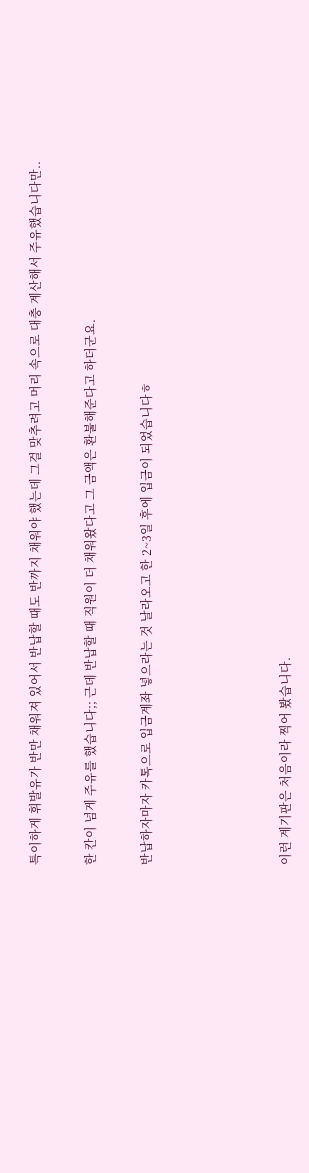특이하게 휘발유가 반만 채워져 있어서 반납할 때도 반까지 채워야 했는데 그걸 맞추려고 머리 속으로 대충 계산해서 주유했습니다만..

한 칸이 넘게 주유를 했습니다;; 근데 반납할 때 직원이 더 채워왔다고 그 금액은 환불해준다고 하더군요.

반납하자마자 카톡으로 입금계좌 넣으라는 것 날라오고 한 2~3일 후에 입금이 되었습니다ㅎ




이런 계기판은 처음이라 찍어 봤습니다.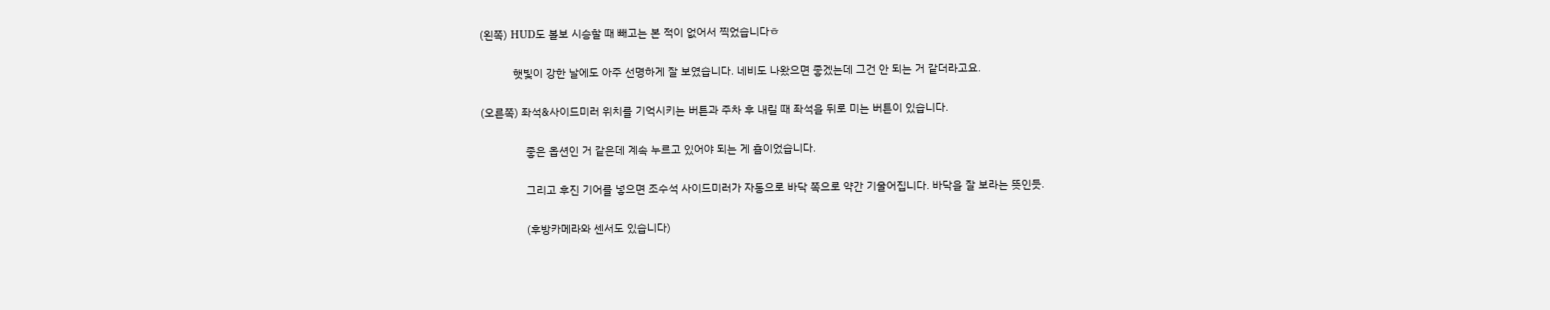(왼쪽) HUD도 볼보 시승할 때 빼고는 본 적이 없어서 찍었습니다ㅎ

           햇빛이 강한 날에도 아주 선명하게 잘 보였습니다. 네비도 나왔으면 좋겠는데 그건 안 되는 거 같더라고요.

(오른쪽) 좌석&사이드미러 위치를 기억시키는 버튼과 주차 후 내릴 때 좌석을 뒤로 미는 버튼이 있습니다.

               좋은 옵션인 거 같은데 계속 누르고 있어야 되는 게 흠이었습니다.

               그리고 후진 기어를 넣으면 조수석 사이드미러가 자동으로 바닥 쪽으로 약간 기울어집니다. 바닥을 잘 보라는 뜻인듯.

               (후방카메라와 센서도 있습니다)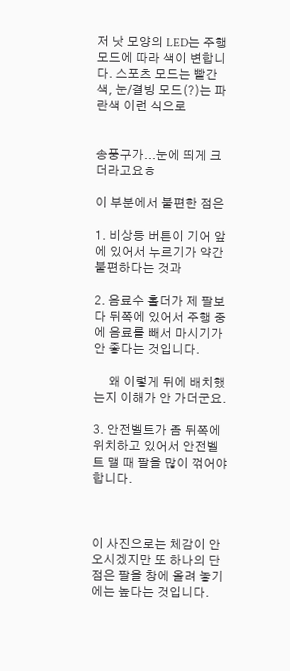저 낫 모양의 LED는 주행모드에 따라 색이 변합니다. 스포츠 모드는 빨간색, 눈/결빙 모드(?)는 파란색 이런 식으로


송풍구가...눈에 띄게 크더라고요ㅎ

이 부분에서 불편한 점은

1. 비상등 버튼이 기어 앞에 있어서 누르기가 약간 불편하다는 것과

2. 음료수 홀더가 제 팔보다 뒤쪽에 있어서 주행 중에 음료를 빼서 마시기가 안 좋다는 것입니다.

     왜 이렇게 뒤에 배치했는지 이해가 안 가더군요.

3. 안전벨트가 좀 뒤쪽에 위치하고 있어서 안전벨트 맬 때 팔을 많이 꺾어야 합니다.



이 사진으로는 체감이 안 오시겠지만 또 하나의 단점은 팔을 창에 올려 놓기에는 높다는 것입니다.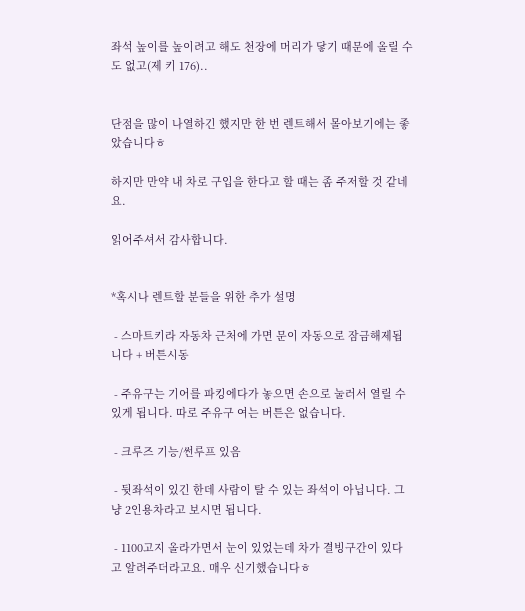좌석 높이를 높이려고 해도 천장에 머리가 닿기 때문에 올릴 수도 없고(제 키 176)..


단점을 많이 나열하긴 했지만 한 번 렌트해서 몰아보기에는 좋았습니다ㅎ

하지만 만약 내 차로 구입을 한다고 할 때는 좀 주저할 것 같네요.

읽어주셔서 감사합니다.


*혹시나 렌트할 분들을 위한 추가 설명

 - 스마트키라 자동차 근처에 가면 문이 자동으로 잠금해제됩니다 + 버튼시동

 - 주유구는 기어를 파킹에다가 놓으면 손으로 눌러서 열릴 수 있게 됩니다. 따로 주유구 여는 버튼은 없습니다.

 - 크루즈 기능/썬루프 있음

 - 뒷좌석이 있긴 한데 사람이 탈 수 있는 좌석이 아닙니다. 그냥 2인용차라고 보시면 됩니다.

 - 1100고지 올라가면서 눈이 있었는데 차가 결빙구간이 있다고 알려주더라고요. 매우 신기했습니다ㅎ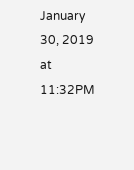January 30, 2019 at 11:32PM